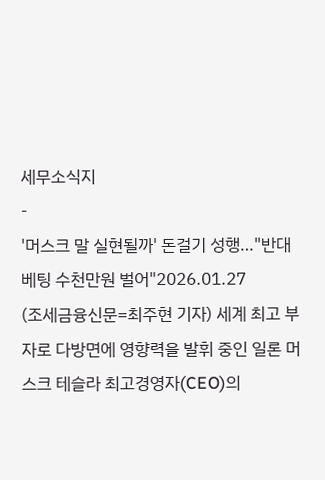세무소식지
-
'머스크 말 실현될까' 돈걸기 성행…"반대베팅 수천만원 벌어"2026.01.27
(조세금융신문=최주현 기자) 세계 최고 부자로 다방면에 영향력을 발휘 중인 일론 머스크 테슬라 최고경영자(CEO)의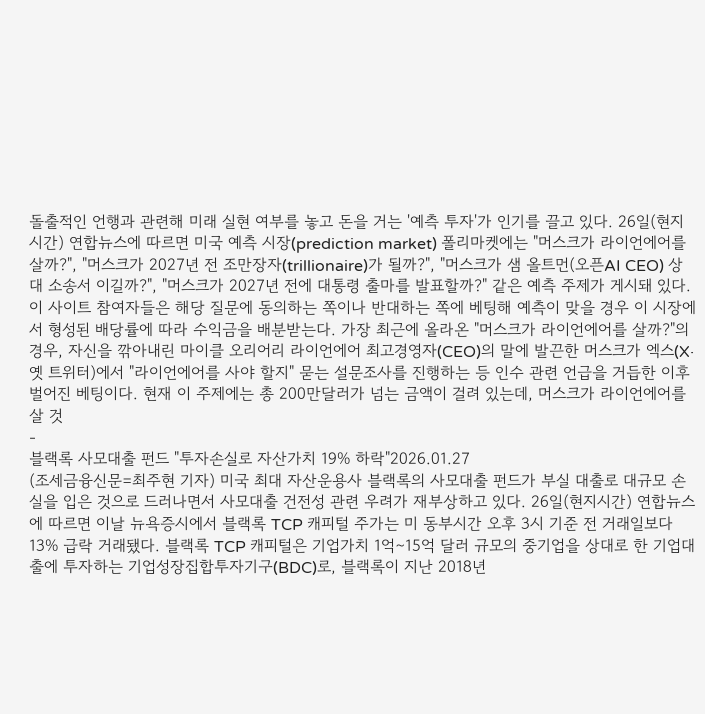돌출적인 언행과 관련해 미래 실현 여부를 놓고 돈을 거는 '예측 투자'가 인기를 끌고 있다. 26일(현지시간) 연합뉴스에 따르면 미국 예측 시장(prediction market) 폴리마켓에는 "머스크가 라이언에어를 살까?", "머스크가 2027년 전 조만장자(trillionaire)가 될까?", "머스크가 샘 올트먼(오픈AI CEO) 상대 소송서 이길까?", "머스크가 2027년 전에 대통령 출마를 발표할까?" 같은 예측 주제가 게시돼 있다. 이 사이트 참여자들은 해당 질문에 동의하는 쪽이나 반대하는 쪽에 베팅해 예측이 맞을 경우 이 시장에서 형성된 배당률에 따라 수익금을 배분받는다. 가장 최근에 올라온 "머스크가 라이언에어를 살까?"의 경우, 자신을 깎아내린 마이클 오리어리 라이언에어 최고경영자(CEO)의 말에 발끈한 머스크가 엑스(X·옛 트위터)에서 "라이언에어를 사야 할지" 묻는 설문조사를 진행하는 등 인수 관련 언급을 거듭한 이후 벌어진 베팅이다. 현재 이 주제에는 총 200만달러가 넘는 금액이 걸려 있는데, 머스크가 라이언에어를 살 것
-
블랙록 사모대출 펀드 "투자손실로 자산가치 19% 하락"2026.01.27
(조세금융신문=최주현 기자) 미국 최대 자산운용사 블랙록의 사모대출 펀드가 부실 대출로 대규모 손실을 입은 것으로 드러나면서 사모대출 건전성 관련 우려가 재부상하고 있다. 26일(현지시간) 연합뉴스에 따르면 이날 뉴욕증시에서 블랙록 TCP 캐피털 주가는 미 동부시간 오후 3시 기준 전 거래일보다 13% 급락 거래됐다. 블랙록 TCP 캐피털은 기업가치 1억∼15억 달러 규모의 중기업을 상대로 한 기업대출에 투자하는 기업성장집합투자기구(BDC)로, 블랙록이 지난 2018년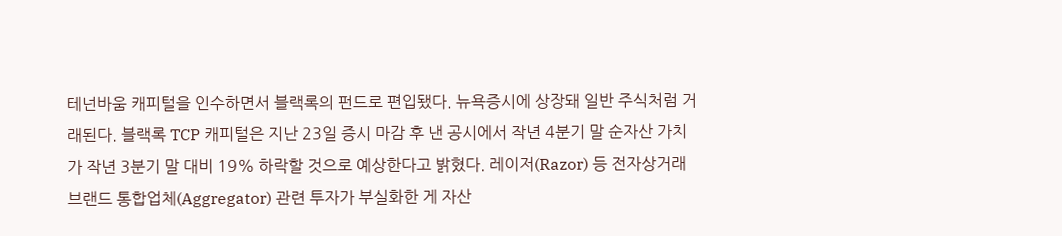테넌바움 캐피털을 인수하면서 블랙록의 펀드로 편입됐다. 뉴욕증시에 상장돼 일반 주식처럼 거래된다. 블랙록 TCP 캐피털은 지난 23일 증시 마감 후 낸 공시에서 작년 4분기 말 순자산 가치가 작년 3분기 말 대비 19% 하락할 것으로 예상한다고 밝혔다. 레이저(Razor) 등 전자상거래 브랜드 통합업체(Aggregator) 관련 투자가 부실화한 게 자산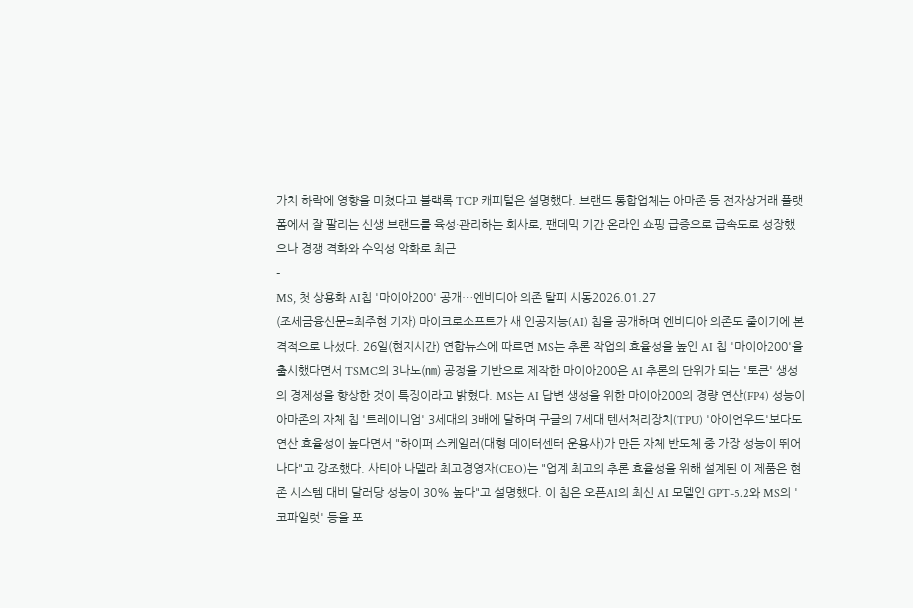가치 하락에 영향을 미쳤다고 블랙록 TCP 캐피털은 설명했다. 브랜드 통합업체는 아마존 등 전자상거래 플랫폼에서 잘 팔리는 신생 브랜드를 육성·관리하는 회사로, 팬데믹 기간 온라인 쇼핑 급증으로 급속도로 성장했으나 경쟁 격화와 수익성 악화로 최근
-
MS, 첫 상용화 AI칩 '마이아200' 공개…엔비디아 의존 탈피 시동2026.01.27
(조세금융신문=최주현 기자) 마이크로소프트가 새 인공지능(AI) 칩을 공개하며 엔비디아 의존도 줄이기에 본격적으로 나섰다. 26일(현지시간) 연합뉴스에 따르면 MS는 추론 작업의 효율성을 높인 AI 칩 '마이아200'을 출시했다면서 TSMC의 3나노(㎚) 공정을 기반으로 제작한 마이아200은 AI 추론의 단위가 되는 '토큰' 생성의 경제성을 향상한 것이 특징이라고 밝혔다. MS는 AI 답변 생성을 위한 마이아200의 경량 연산(FP4) 성능이 아마존의 자체 칩 '트레이니엄' 3세대의 3배에 달하며 구글의 7세대 텐서처리장치(TPU) '아이언우드'보다도 연산 효율성이 높다면서 "하이퍼 스케일러(대형 데이터센터 운용사)가 만든 자체 반도체 중 가장 성능이 뛰어나다"고 강조했다. 사티아 나델라 최고경영자(CEO)는 "업계 최고의 추론 효율성을 위해 설계된 이 제품은 현존 시스템 대비 달러당 성능이 30% 높다"고 설명했다. 이 칩은 오픈AI의 최신 AI 모델인 GPT-5.2와 MS의 '코파일럿' 등을 포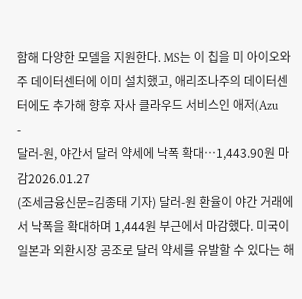함해 다양한 모델을 지원한다. MS는 이 칩을 미 아이오와주 데이터센터에 이미 설치했고, 애리조나주의 데이터센터에도 추가해 향후 자사 클라우드 서비스인 애저(Azu
-
달러-원, 야간서 달러 약세에 낙폭 확대…1,443.90원 마감2026.01.27
(조세금융신문=김종태 기자) 달러-원 환율이 야간 거래에서 낙폭을 확대하며 1,444원 부근에서 마감했다. 미국이 일본과 외환시장 공조로 달러 약세를 유발할 수 있다는 해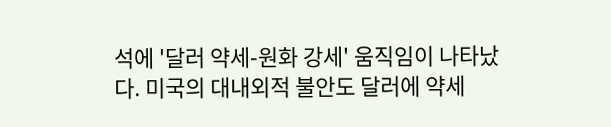석에 '달러 약세-원화 강세' 움직임이 나타났다. 미국의 대내외적 불안도 달러에 약세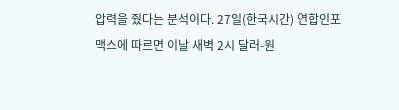압력을 줬다는 분석이다. 27일(한국시간) 연합인포맥스에 따르면 이날 새벽 2시 달러-원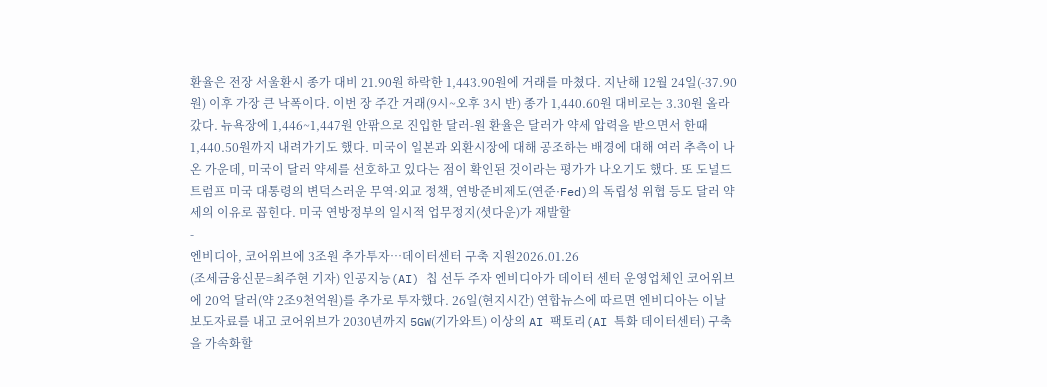환율은 전장 서울환시 종가 대비 21.90원 하락한 1,443.90원에 거래를 마쳤다. 지난해 12월 24일(-37.90원) 이후 가장 큰 낙폭이다. 이번 장 주간 거래(9시~오후 3시 반) 종가 1,440.60원 대비로는 3.30원 올라갔다. 뉴욕장에 1,446~1,447원 안팎으로 진입한 달러-원 환율은 달러가 약세 압력을 받으면서 한때 1,440.50원까지 내려가기도 했다. 미국이 일본과 외환시장에 대해 공조하는 배경에 대해 여러 추측이 나온 가운데, 미국이 달러 약세를 선호하고 있다는 점이 확인된 것이라는 평가가 나오기도 했다. 또 도널드 트럼프 미국 대통령의 변덕스러운 무역·외교 정책, 연방준비제도(연준·Fed)의 독립성 위협 등도 달러 약세의 이유로 꼽힌다. 미국 연방정부의 일시적 업무정지(셧다운)가 재발할
-
엔비디아, 코어위브에 3조원 추가투자…데이터센터 구축 지원2026.01.26
(조세금융신문=최주현 기자) 인공지능(AI) 칩 선두 주자 엔비디아가 데이터 센터 운영업체인 코어위브에 20억 달러(약 2조9천억원)를 추가로 투자했다. 26일(현지시간) 연합뉴스에 따르면 엔비디아는 이날 보도자료를 내고 코어위브가 2030년까지 5GW(기가와트) 이상의 AI 팩토리(AI 특화 데이터센터) 구축을 가속화할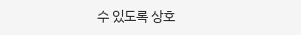수 있도록 상호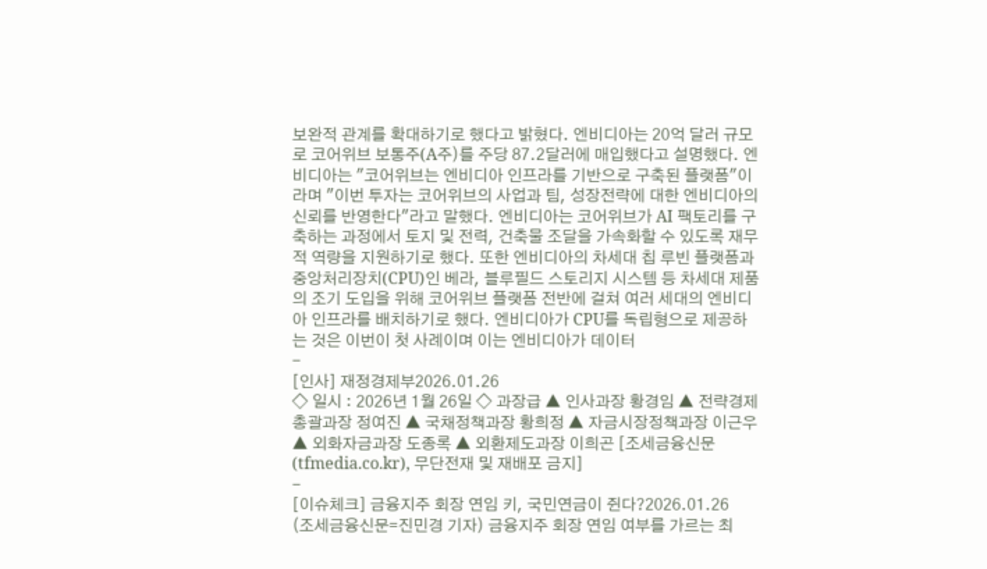보완적 관계를 확대하기로 했다고 밝혔다. 엔비디아는 20억 달러 규모로 코어위브 보통주(A주)를 주당 87.2달러에 매입했다고 설명했다. 엔비디아는 "코어위브는 엔비디아 인프라를 기반으로 구축된 플랫폼"이라며 "이번 투자는 코어위브의 사업과 팀, 성장전략에 대한 엔비디아의 신뢰를 반영한다"라고 말했다. 엔비디아는 코어위브가 AI 팩토리를 구축하는 과정에서 토지 및 전력, 건축물 조달을 가속화할 수 있도록 재무적 역량을 지원하기로 했다. 또한 엔비디아의 차세대 칩 루빈 플랫폼과 중앙처리장치(CPU)인 베라, 블루필드 스토리지 시스템 등 차세대 제품의 조기 도입을 위해 코어위브 플랫폼 전반에 걸쳐 여러 세대의 엔비디아 인프라를 배치하기로 했다. 엔비디아가 CPU를 독립형으로 제공하는 것은 이번이 첫 사례이며 이는 엔비디아가 데이터
-
[인사] 재정경제부2026.01.26
◇ 일시 : 2026년 1월 26일 ◇ 과장급 ▲ 인사과장 황경임 ▲ 전략경제총괄과장 정여진 ▲ 국채정책과장 황희정 ▲ 자금시장정책과장 이근우 ▲ 외화자금과장 도종록 ▲ 외환제도과장 이희곤 [조세금융신문(tfmedia.co.kr), 무단전재 및 재배포 금지]
-
[이슈체크] 금융지주 회장 연임 키, 국민연금이 쥔다?2026.01.26
(조세금융신문=진민경 기자) 금융지주 회장 연임 여부를 가르는 최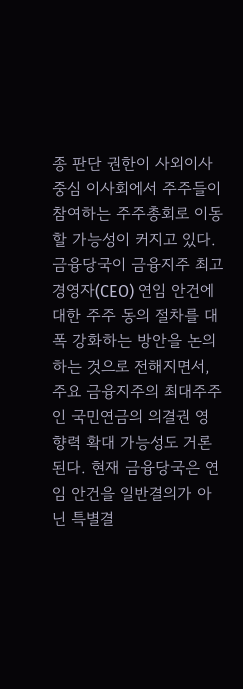종 판단 권한이 사외이사 중심 이사회에서 주주들이 참여하는 주주총회로 이동할 가능성이 커지고 있다. 금융당국이 금융지주 최고경영자(CEO) 연임 안건에 대한 주주 동의 절차를 대폭 강화하는 방안을 논의하는 것으로 전해지면서, 주요 금융지주의 최대주주인 국민연금의 의결권 영향력 확대 가능성도 거론된다. 현재 금융당국은 연임 안건을 일반결의가 아닌 특별결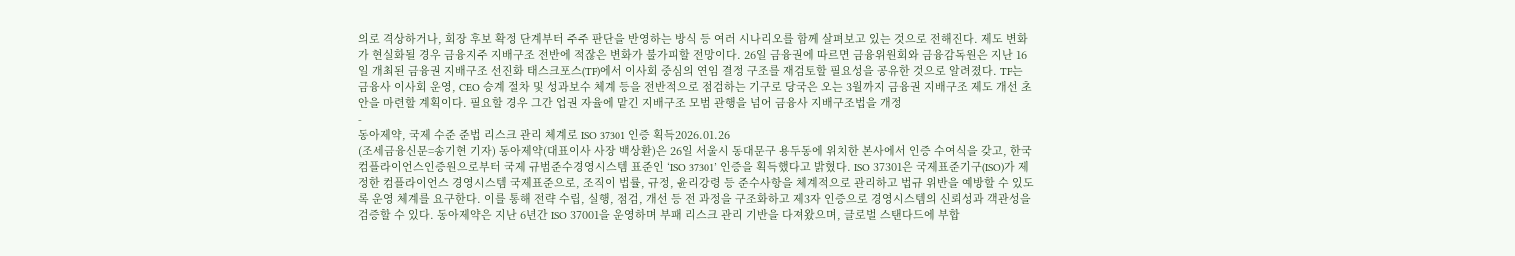의로 격상하거나, 회장 후보 확정 단계부터 주주 판단을 반영하는 방식 등 여러 시나리오를 함께 살펴보고 있는 것으로 전해진다. 제도 변화가 현실화될 경우 금융지주 지배구조 전반에 적잖은 변화가 불가피할 전망이다. 26일 금융권에 따르면 금융위원회와 금융감독원은 지난 16일 개최된 금융권 지배구조 선진화 태스크포스(TF)에서 이사회 중심의 연임 결정 구조를 재검토할 필요성을 공유한 것으로 알려졌다. TF는 금융사 이사회 운영, CEO 승계 절차 및 성과보수 체계 등을 전반적으로 점검하는 기구로 당국은 오는 3월까지 금융권 지배구조 제도 개선 초안을 마련할 계획이다. 필요할 경우 그간 업권 자율에 맡긴 지배구조 모범 관행을 넘어 금융사 지배구조법을 개정
-
동아제약, 국제 수준 준법 리스크 관리 체계로 ISO 37301 인증 획득2026.01.26
(조세금융신문=송기현 기자) 동아제약(대표이사 사장 백상환)은 26일 서울시 동대문구 용두동에 위치한 본사에서 인증 수여식을 갖고, 한국컴플라이언스인증원으로부터 국제 규범준수경영시스템 표준인 ‘ISO 37301’ 인증을 획득했다고 밝혔다. ISO 37301은 국제표준기구(ISO)가 제정한 컴플라이언스 경영시스템 국제표준으로, 조직이 법률, 규정, 윤리강령 등 준수사항을 체계적으로 관리하고 법규 위반을 예방할 수 있도록 운영 체계를 요구한다. 이를 통해 전략 수립, 실행, 점검, 개선 등 전 과정을 구조화하고 제3자 인증으로 경영시스템의 신뢰성과 객관성을 검증할 수 있다. 동아제약은 지난 6년간 ISO 37001을 운영하며 부패 리스크 관리 기반을 다져왔으며, 글로벌 스탠다드에 부합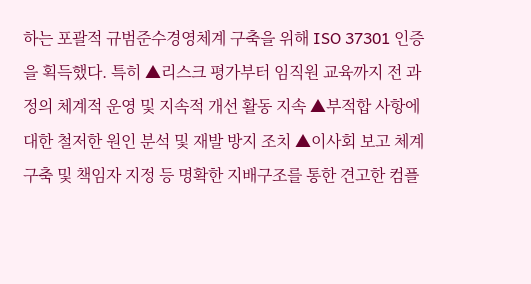하는 포괄적 규범준수경영체계 구축을 위해 ISO 37301 인증을 획득했다. 특히 ▲리스크 평가부터 임직원 교육까지 전 과정의 체계적 운영 및 지속적 개선 활동 지속 ▲부적합 사항에 대한 철저한 원인 분석 및 재발 방지 조치 ▲이사회 보고 체계 구축 및 책임자 지정 등 명확한 지배구조를 통한 견고한 컴플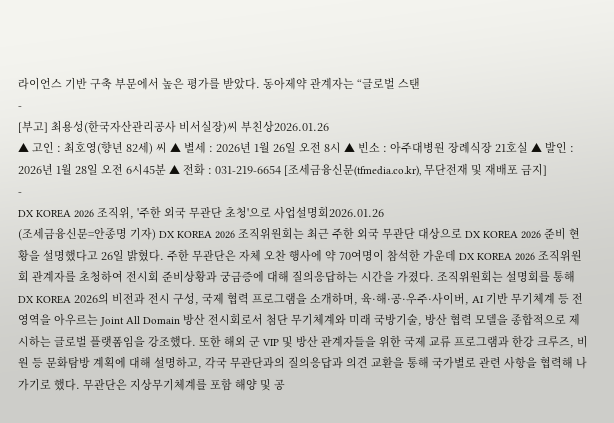라이언스 기반 구축 부문에서 높은 평가를 받았다. 동아제약 관계자는 “글로벌 스탠
-
[부고] 최용성(한국자산관리공사 비서실장)씨 부친상2026.01.26
▲ 고인 : 최호영(향년 82세) 씨 ▲ 별세 : 2026년 1월 26일 오전 8시 ▲ 빈소 : 아주대병원 장례식장 21호실 ▲ 발인 : 2026년 1월 28일 오전 6시45분 ▲ 전화 : 031-219-6654 [조세금융신문(tfmedia.co.kr), 무단전재 및 재배포 금지]
-
DX KOREA 2026 조직위, '주한 외국 무관단 초청'으로 사업설명회2026.01.26
(조세금융신문=안종명 기자) DX KOREA 2026 조직위원회는 최근 주한 외국 무관단 대상으로 DX KOREA 2026 준비 현황을 설명했다고 26일 밝혔다. 주한 무관단은 자체 오찬 행사에 약 70여명이 참석한 가운데 DX KOREA 2026 조직위원회 관계자를 초청하여 전시회 준비상황과 궁금증에 대해 질의응답하는 시간을 가졌다. 조직위원회는 설명회를 통해 DX KOREA 2026의 비전과 전시 구성, 국제 협력 프로그램을 소개하며, 육·해·공·우주·사이버, AI 기반 무기체계 등 전 영역을 아우르는 Joint All Domain 방산 전시회로서 첨단 무기체계와 미래 국방기술, 방산 협력 모델을 종합적으로 제시하는 글로벌 플랫폼임을 강조했다. 또한 해외 군 VIP 및 방산 관계자들을 위한 국제 교류 프로그램과 한강 크루즈, 비원 등 문화탐방 계획에 대해 설명하고, 각국 무관단과의 질의응답과 의견 교환을 통해 국가별로 관련 사항을 협력해 나가기로 했다. 무관단은 지상무기체계를 포함 해양 및 공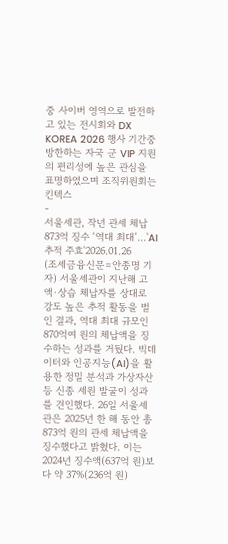중 사이버 영역으로 발전하고 있는 전시회와 DX KOREA 2026 행사 기간중 방한하는 자국 군 VIP 지원의 편리성에 높은 관심을 표명하였으며 조직위원회는 킨텍스
-
서울세관, 작년 관세 체납 873억 징수 ‘역대 최대’…'AI 추적 주효'2026.01.26
(조세금융신문=안종명 기자) 서울세관이 지난해 고액·상습 체납자를 상대로 강도 높은 추적 활동을 벌인 결과, 역대 최대 규모인 870억여 원의 체납액을 징수하는 성과를 거뒀다. 빅데이터와 인공지능(AI)을 활용한 정밀 분석과 가상자산 등 신종 세원 발굴이 성과를 견인했다. 26일 서울세관은 2025년 한 해 동안 총 873억 원의 관세 체납액을 징수했다고 밝혔다. 이는 2024년 징수액(637억 원)보다 약 37%(236억 원)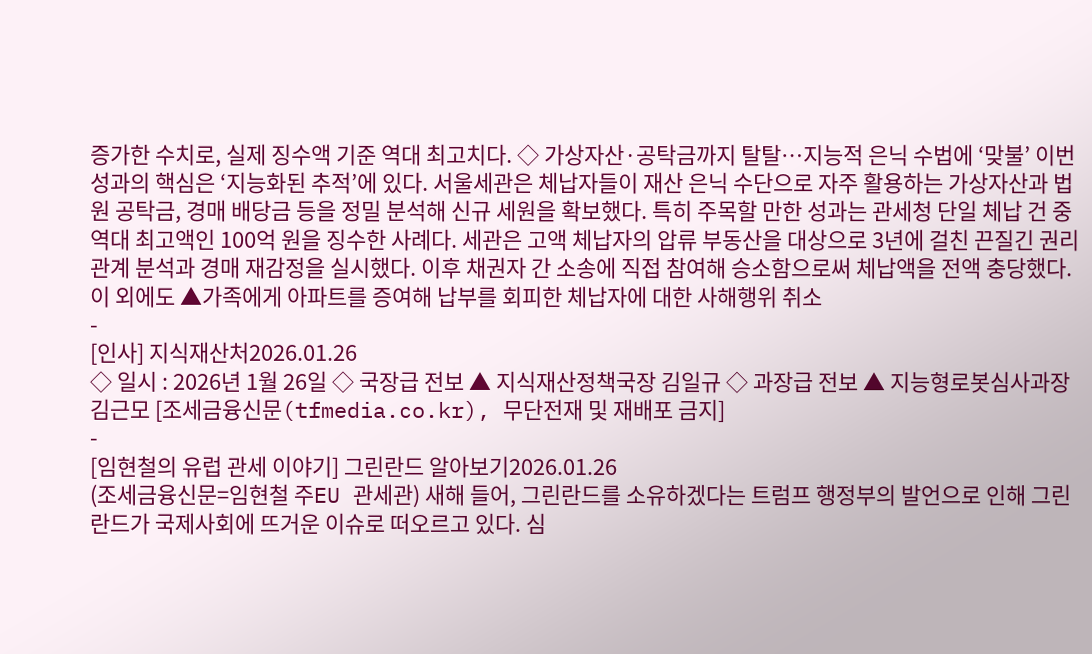증가한 수치로, 실제 징수액 기준 역대 최고치다. ◇ 가상자산·공탁금까지 탈탈…지능적 은닉 수법에 ‘맞불’ 이번 성과의 핵심은 ‘지능화된 추적’에 있다. 서울세관은 체납자들이 재산 은닉 수단으로 자주 활용하는 가상자산과 법원 공탁금, 경매 배당금 등을 정밀 분석해 신규 세원을 확보했다. 특히 주목할 만한 성과는 관세청 단일 체납 건 중 역대 최고액인 100억 원을 징수한 사례다. 세관은 고액 체납자의 압류 부동산을 대상으로 3년에 걸친 끈질긴 권리관계 분석과 경매 재감정을 실시했다. 이후 채권자 간 소송에 직접 참여해 승소함으로써 체납액을 전액 충당했다. 이 외에도 ▲가족에게 아파트를 증여해 납부를 회피한 체납자에 대한 사해행위 취소
-
[인사] 지식재산처2026.01.26
◇ 일시 : 2026년 1월 26일 ◇ 국장급 전보 ▲ 지식재산정책국장 김일규 ◇ 과장급 전보 ▲ 지능형로봇심사과장 김근모 [조세금융신문(tfmedia.co.kr), 무단전재 및 재배포 금지]
-
[임현철의 유럽 관세 이야기] 그린란드 알아보기2026.01.26
(조세금융신문=임현철 주EU 관세관) 새해 들어, 그린란드를 소유하겠다는 트럼프 행정부의 발언으로 인해 그린란드가 국제사회에 뜨거운 이슈로 떠오르고 있다. 심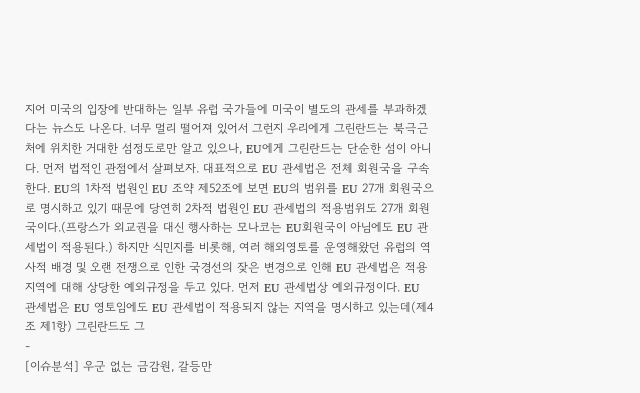지어 미국의 입장에 반대하는 일부 유럽 국가들에 미국이 별도의 관세를 부과하겠다는 뉴스도 나온다. 너무 멀리 떨어져 있어서 그런지 우리에게 그린란드는 북극근처에 위치한 거대한 섬정도로만 알고 있으나, EU에게 그린란드는 단순한 섬이 아니다. 먼저 법적인 관점에서 살펴보자. 대표적으로 EU 관세법은 전체 회원국을 구속한다. EU의 1차적 법원인 EU 조약 제52조에 보면 EU의 범위를 EU 27개 회원국으로 명시하고 있기 때문에 당연히 2차적 법원인 EU 관세법의 적용범위도 27개 회원국이다.(프랑스가 외교권을 대신 행사하는 모나코는 EU회원국이 아님에도 EU 관세법이 적용된다.) 하지만 식민지를 비롯해, 여러 해외영토를 운영해왔던 유럽의 역사적 배경 및 오랜 전쟁으로 인한 국경선의 잦은 변경으로 인해 EU 관세법은 적용지역에 대해 상당한 예외규정을 두고 있다. 먼저 EU 관세법상 예외규정이다. EU 관세법은 EU 영토임에도 EU 관세법이 적용되지 않는 지역을 명시하고 있는데(제4조 제1항) 그린란드도 그
-
[이슈분석] 우군 없는 금감원, 갈등만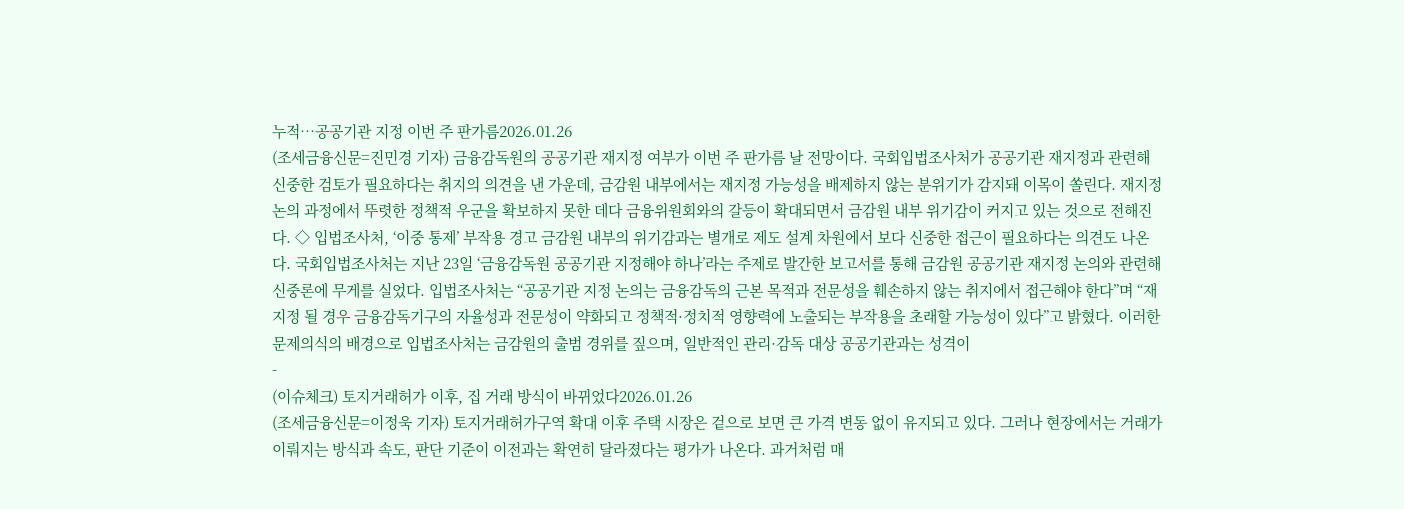누적…공공기관 지정 이번 주 판가름2026.01.26
(조세금융신문=진민경 기자) 금융감독원의 공공기관 재지정 여부가 이번 주 판가름 날 전망이다. 국회입법조사처가 공공기관 재지정과 관련해 신중한 검토가 필요하다는 취지의 의견을 낸 가운데, 금감원 내부에서는 재지정 가능성을 배제하지 않는 분위기가 감지돼 이목이 쏠린다. 재지정 논의 과정에서 뚜렷한 정책적 우군을 확보하지 못한 데다 금융위원회와의 갈등이 확대되면서 금감원 내부 위기감이 커지고 있는 것으로 전해진다. ◇ 입법조사처, ‘이중 통제’ 부작용 경고 금감원 내부의 위기감과는 별개로 제도 설계 차원에서 보다 신중한 접근이 필요하다는 의견도 나온다. 국회입법조사처는 지난 23일 ‘금융감독원 공공기관 지정해야 하나’라는 주제로 발간한 보고서를 통해 금감원 공공기관 재지정 논의와 관련해 신중론에 무게를 실었다. 입법조사처는 “공공기관 지정 논의는 금융감독의 근본 목적과 전문성을 훼손하지 않는 취지에서 접근해야 한다”며 “재지정 될 경우 금융감독기구의 자율성과 전문성이 약화되고 정책적·정치적 영향력에 노출되는 부작용을 초래할 가능성이 있다”고 밝혔다. 이러한 문제의식의 배경으로 입법조사처는 금감원의 출범 경위를 짚으며, 일반적인 관리·감독 대상 공공기관과는 성격이
-
(이슈체크) 토지거래허가 이후, 집 거래 방식이 바뀌었다2026.01.26
(조세금융신문=이정욱 기자) 토지거래허가구역 확대 이후 주택 시장은 겉으로 보면 큰 가격 변동 없이 유지되고 있다. 그러나 현장에서는 거래가 이뤄지는 방식과 속도, 판단 기준이 이전과는 확연히 달라졌다는 평가가 나온다. 과거처럼 매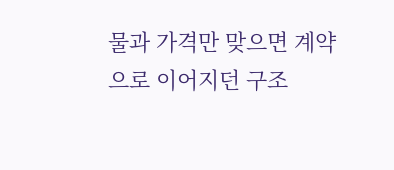물과 가격만 맞으면 계약으로 이어지던 구조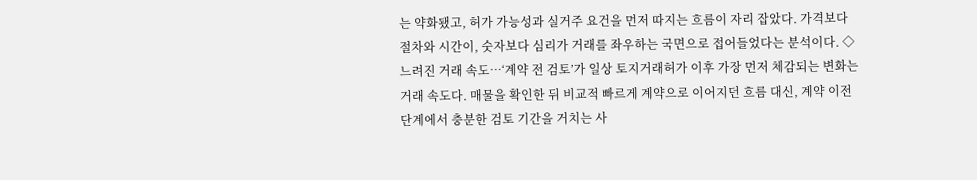는 약화됐고, 허가 가능성과 실거주 요건을 먼저 따지는 흐름이 자리 잡았다. 가격보다 절차와 시간이, 숫자보다 심리가 거래를 좌우하는 국면으로 접어들었다는 분석이다. ◇ 느려진 거래 속도…‘계약 전 검토’가 일상 토지거래허가 이후 가장 먼저 체감되는 변화는 거래 속도다. 매물을 확인한 뒤 비교적 빠르게 계약으로 이어지던 흐름 대신, 계약 이전 단계에서 충분한 검토 기간을 거치는 사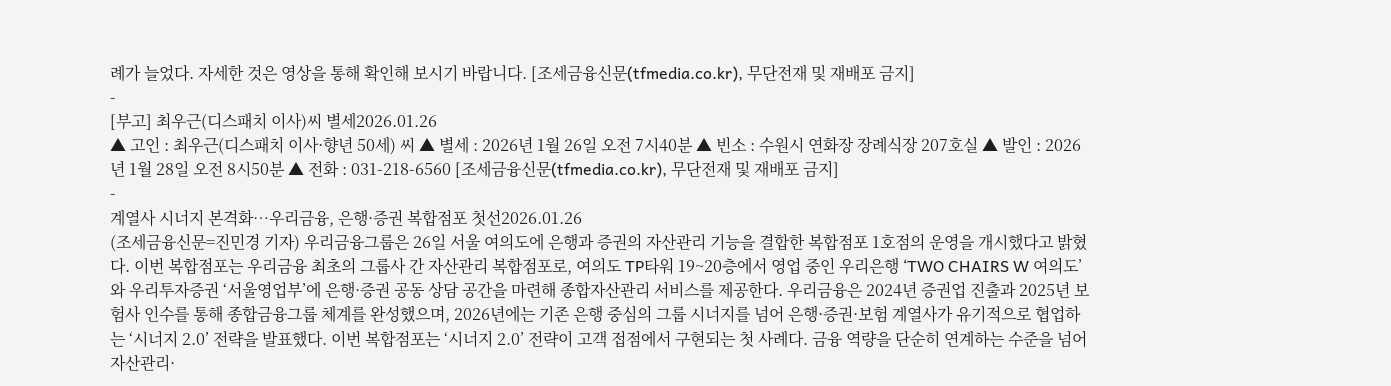례가 늘었다. 자세한 것은 영상을 통해 확인해 보시기 바랍니다. [조세금융신문(tfmedia.co.kr), 무단전재 및 재배포 금지]
-
[부고] 최우근(디스패치 이사)씨 별세2026.01.26
▲ 고인 : 최우근(디스패치 이사·향년 50세) 씨 ▲ 별세 : 2026년 1월 26일 오전 7시40분 ▲ 빈소 : 수원시 연화장 장례식장 207호실 ▲ 발인 : 2026년 1월 28일 오전 8시50분 ▲ 전화 : 031-218-6560 [조세금융신문(tfmedia.co.kr), 무단전재 및 재배포 금지]
-
계열사 시너지 본격화…우리금융, 은행·증권 복합점포 첫선2026.01.26
(조세금융신문=진민경 기자) 우리금융그룹은 26일 서울 여의도에 은행과 증권의 자산관리 기능을 결합한 복합점포 1호점의 운영을 개시했다고 밝혔다. 이번 복합점포는 우리금융 최초의 그룹사 간 자산관리 복합점포로, 여의도 TP타워 19~20층에서 영업 중인 우리은행 ‘TWO CHAIRS W 여의도’와 우리투자증권 ‘서울영업부’에 은행·증권 공동 상담 공간을 마련해 종합자산관리 서비스를 제공한다. 우리금융은 2024년 증권업 진출과 2025년 보험사 인수를 통해 종합금융그룹 체계를 완성했으며, 2026년에는 기존 은행 중심의 그룹 시너지를 넘어 은행·증권·보험 계열사가 유기적으로 협업하는 ‘시너지 2.0’ 전략을 발표했다. 이번 복합점포는 ‘시너지 2.0’ 전략이 고객 접점에서 구현되는 첫 사례다. 금융 역량을 단순히 연계하는 수준을 넘어 자산관리·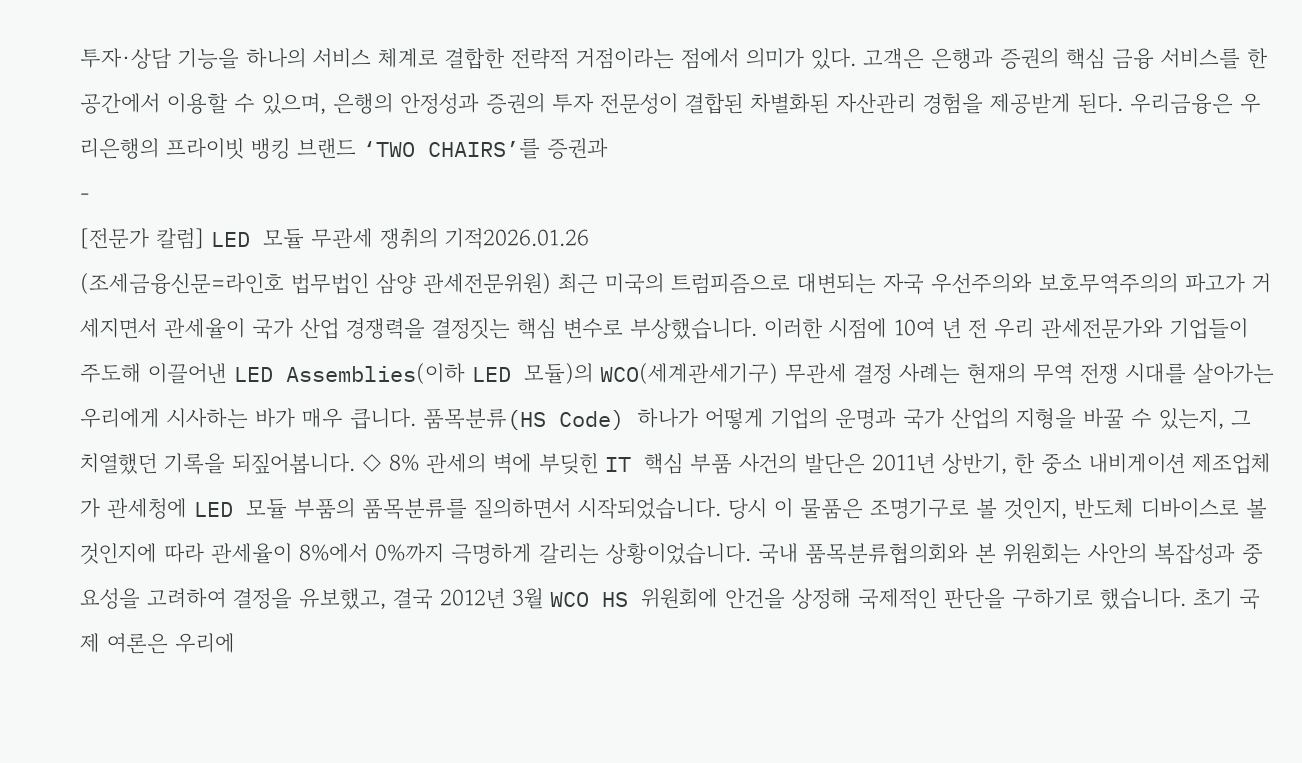투자·상담 기능을 하나의 서비스 체계로 결합한 전략적 거점이라는 점에서 의미가 있다. 고객은 은행과 증권의 핵심 금융 서비스를 한 공간에서 이용할 수 있으며, 은행의 안정성과 증권의 투자 전문성이 결합된 차별화된 자산관리 경험을 제공받게 된다. 우리금융은 우리은행의 프라이빗 뱅킹 브랜드 ‘TWO CHAIRS’를 증권과
-
[전문가 칼럼] LED 모듈 무관세 쟁취의 기적2026.01.26
(조세금융신문=라인호 법무법인 삼양 관세전문위원) 최근 미국의 트럼피즘으로 대변되는 자국 우선주의와 보호무역주의의 파고가 거세지면서 관세율이 국가 산업 경쟁력을 결정짓는 핵심 변수로 부상했습니다. 이러한 시점에 10여 년 전 우리 관세전문가와 기업들이 주도해 이끌어낸 LED Assemblies(이하 LED 모듈)의 WCO(세계관세기구) 무관세 결정 사례는 현재의 무역 전쟁 시대를 살아가는 우리에게 시사하는 바가 매우 큽니다. 품목분류(HS Code) 하나가 어떻게 기업의 운명과 국가 산업의 지형을 바꿀 수 있는지, 그 치열했던 기록을 되짚어봅니다. ◇ 8% 관세의 벽에 부딪힌 IT 핵심 부품 사건의 발단은 2011년 상반기, 한 중소 내비게이션 제조업체가 관세청에 LED 모듈 부품의 품목분류를 질의하면서 시작되었습니다. 당시 이 물품은 조명기구로 볼 것인지, 반도체 디바이스로 볼 것인지에 따라 관세율이 8%에서 0%까지 극명하게 갈리는 상황이었습니다. 국내 품목분류협의회와 본 위원회는 사안의 복잡성과 중요성을 고려하여 결정을 유보했고, 결국 2012년 3월 WCO HS 위원회에 안건을 상정해 국제적인 판단을 구하기로 했습니다. 초기 국제 여론은 우리에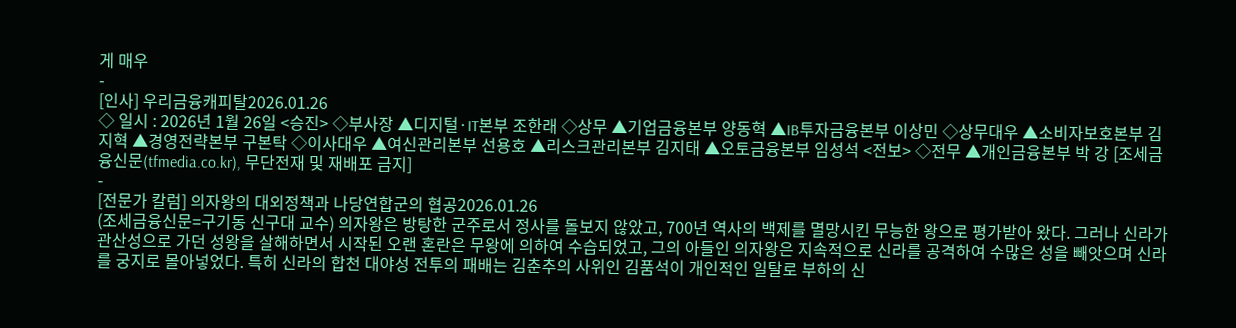게 매우
-
[인사] 우리금융캐피탈2026.01.26
◇ 일시 : 2026년 1월 26일 <승진> ◇부사장 ▲디지털·IT본부 조한래 ◇상무 ▲기업금융본부 양동혁 ▲IB투자금융본부 이상민 ◇상무대우 ▲소비자보호본부 김지혁 ▲경영전략본부 구본탁 ◇이사대우 ▲여신관리본부 선용호 ▲리스크관리본부 김지태 ▲오토금융본부 임성석 <전보> ◇전무 ▲개인금융본부 박 강 [조세금융신문(tfmedia.co.kr), 무단전재 및 재배포 금지]
-
[전문가 칼럼] 의자왕의 대외정책과 나당연합군의 협공2026.01.26
(조세금융신문=구기동 신구대 교수) 의자왕은 방탕한 군주로서 정사를 돌보지 않았고, 700년 역사의 백제를 멸망시킨 무능한 왕으로 평가받아 왔다. 그러나 신라가 관산성으로 가던 성왕을 살해하면서 시작된 오랜 혼란은 무왕에 의하여 수습되었고, 그의 아들인 의자왕은 지속적으로 신라를 공격하여 수많은 성을 빼앗으며 신라를 궁지로 몰아넣었다. 특히 신라의 합천 대야성 전투의 패배는 김춘추의 사위인 김품석이 개인적인 일탈로 부하의 신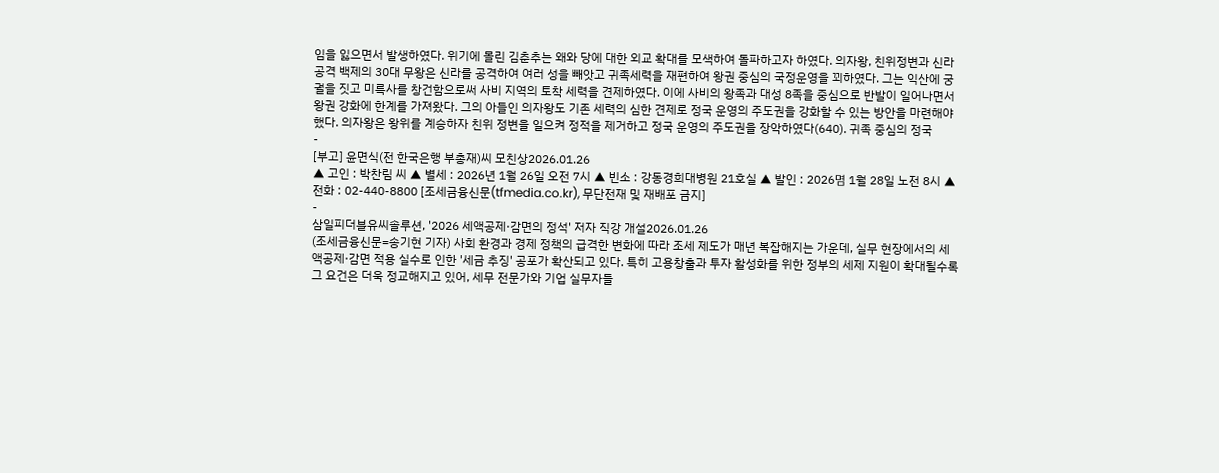임을 잃으면서 발생하였다. 위기에 몰린 김춘추는 왜와 당에 대한 외교 확대를 모색하여 돌파하고자 하였다. 의자왕, 친위정변과 신라 공격 백제의 30대 무왕은 신라를 공격하여 여러 성을 빼앗고 귀족세력을 재편하여 왕권 중심의 국정운영을 꾀하였다. 그는 익산에 궁궐을 짓고 미륵사를 창건함으로써 사비 지역의 토착 세력을 견제하였다. 이에 사비의 왕족과 대성 8족을 중심으로 반발이 일어나면서 왕권 강화에 한계를 가져왔다. 그의 아들인 의자왕도 기존 세력의 심한 견제로 정국 운영의 주도권을 강화할 수 있는 방안을 마련해야 했다. 의자왕은 왕위를 계승하자 친위 정변을 일으켜 정적을 제거하고 정국 운영의 주도권을 장악하였다(640). 귀족 중심의 정국
-
[부고] 윤면식(전 한국은행 부총재)씨 모친상2026.01.26
▲ 고인 : 박찬림 씨 ▲ 별세 : 2026년 1월 26일 오전 7시 ▲ 빈소 : 강동경희대병원 21호실 ▲ 발인 : 2026몀 1월 28일 노전 8시 ▲ 전화 : 02-440-8800 [조세금융신문(tfmedia.co.kr), 무단전재 및 재배포 금지]
-
삼일피더블유씨솔루션, '2026 세액공제·감면의 정석' 저자 직강 개설2026.01.26
(조세금융신문=송기현 기자) 사회 환경과 경제 정책의 급격한 변화에 따라 조세 제도가 매년 복잡해지는 가운데, 실무 현장에서의 세액공제·감면 적용 실수로 인한 '세금 추징' 공포가 확산되고 있다. 특히 고용창출과 투자 활성화를 위한 정부의 세제 지원이 확대될수록 그 요건은 더욱 정교해지고 있어, 세무 전문가와 기업 실무자들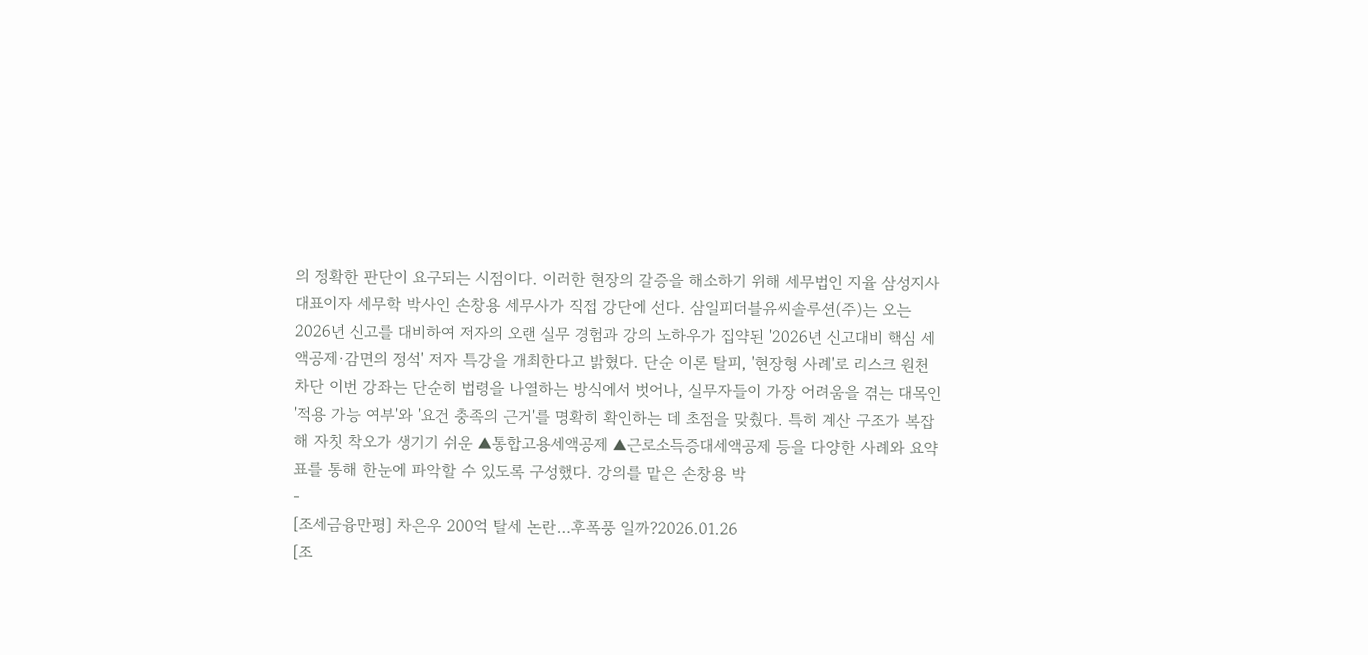의 정확한 판단이 요구되는 시점이다. 이러한 현장의 갈증을 해소하기 위해 세무법인 지율 삼성지사 대표이자 세무학 박사인 손창용 세무사가 직접 강단에 선다. 삼일피더블유씨솔루션(주)는 오는 2026년 신고를 대비하여 저자의 오랜 실무 경험과 강의 노하우가 집약된 '2026년 신고대비 핵심 세액공제·감면의 정석' 저자 특강을 개최한다고 밝혔다. 단순 이론 탈피, '현장형 사례'로 리스크 원천 차단 이번 강좌는 단순히 법령을 나열하는 방식에서 벗어나, 실무자들이 가장 어려움을 겪는 대목인 '적용 가능 여부'와 '요건 충족의 근거'를 명확히 확인하는 데 초점을 맞췄다. 특히 계산 구조가 복잡해 자칫 착오가 생기기 쉬운 ▲통합고용세액공제 ▲근로소득증대세액공제 등을 다양한 사례와 요약표를 통해 한눈에 파악할 수 있도록 구성했다. 강의를 맡은 손창용 박
-
[조세금융만평] 차은우 200억 탈세 논란…후폭풍 일까?2026.01.26
[조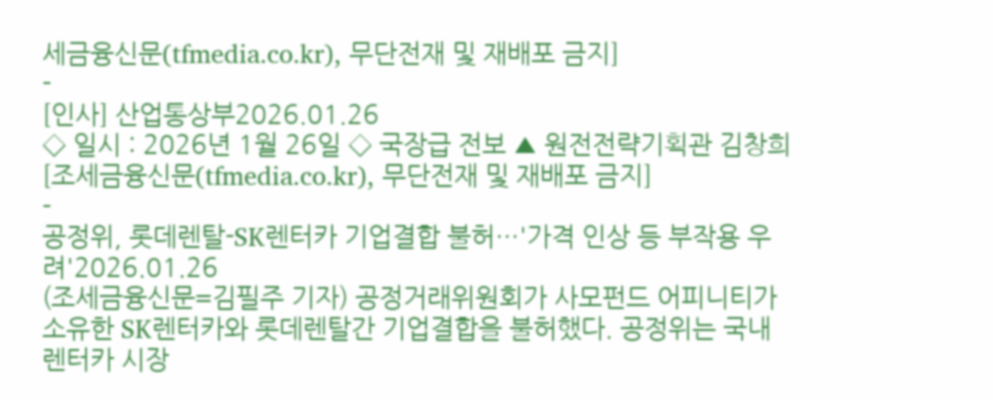세금융신문(tfmedia.co.kr), 무단전재 및 재배포 금지]
-
[인사] 산업통상부2026.01.26
◇ 일시 : 2026년 1월 26일 ◇ 국장급 전보 ▲ 원전전략기획관 김창희 [조세금융신문(tfmedia.co.kr), 무단전재 및 재배포 금지]
-
공정위, 롯데렌탈-SK렌터카 기업결합 불허…'가격 인상 등 부작용 우려'2026.01.26
(조세금융신문=김필주 기자) 공정거래위원회가 사모펀드 어피니티가 소유한 SK렌터카와 롯데렌탈간 기업결합을 불허했다. 공정위는 국내 렌터카 시장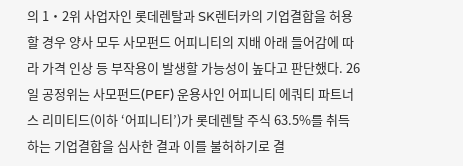의 1・2위 사업자인 롯데렌탈과 SK렌터카의 기업결합을 허용할 경우 양사 모두 사모펀드 어피니티의 지배 아래 들어감에 따라 가격 인상 등 부작용이 발생할 가능성이 높다고 판단했다. 26일 공정위는 사모펀드(PEF) 운용사인 어피니티 에쿼티 파트너스 리미티드(이하 ‘어피니티’)가 롯데렌탈 주식 63.5%를 취득하는 기업결합을 심사한 결과 이를 불허하기로 결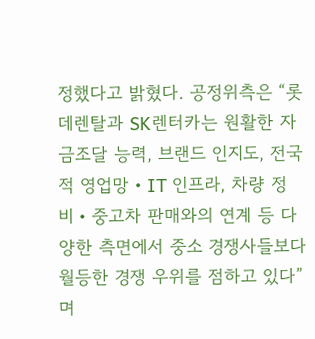정했다고 밝혔다. 공정위측은 “롯데렌탈과 SK렌터카는 원활한 자금조달 능력, 브랜드 인지도, 전국적 영업망・IT 인프라, 차량 정비・중고차 판매와의 연계 등 다양한 측면에서 중소 경쟁사들보다 월등한 경쟁 우위를 점하고 있다”며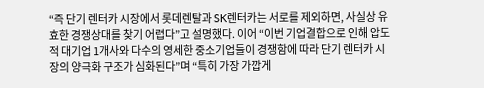“즉 단기 렌터카 시장에서 롯데렌탈과 SK렌터카는 서로를 제외하면, 사실상 유효한 경쟁상대를 찾기 어렵다”고 설명했다. 이어 “이번 기업결합으로 인해 압도적 대기업 1개사와 다수의 영세한 중소기업들이 경쟁함에 따라 단기 렌터카 시장의 양극화 구조가 심화된다”며 “특히 가장 가깝게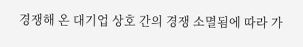경쟁해 온 대기업 상호 간의 경쟁 소멸됨에 따라 가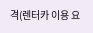격(렌터카 이용 요